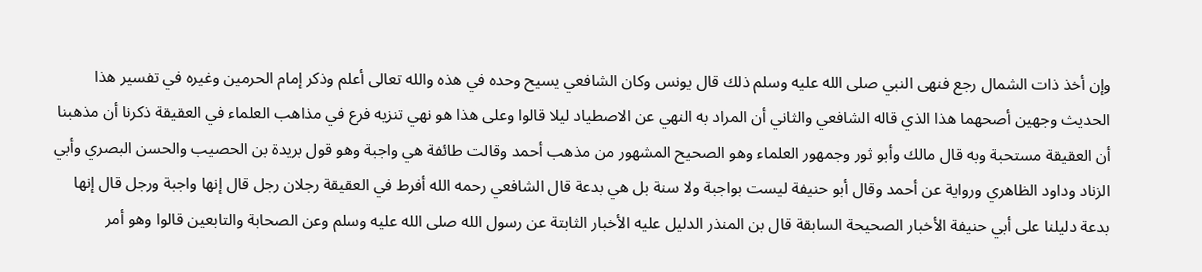وإن أخذ ذات الشمال رجع فنهى النبي صلى الله عليه وسلم ذلك قال يونس وكان الشافعي يسيح وحده في هذه والله تعالى أعلم وذكر إمام الحرمين وغيره في تفسير هذا الحديث وجهين أصحهما هذا الذي قاله الشافعي والثاني أن المراد به النهي عن الاصطياد ليلا قالوا وعلى هذا هو نهي تنزيه فرع في مذاهب العلماء في العقيقة ذكرنا أن مذهبنا أن العقيقة مستحبة وبه قال مالك وأبو ثور وجمهور العلماء وهو الصحيح المشهور من مذهب أحمد وقالت طائفة هي واجبة وهو قول بريدة بن الحصيب والحسن البصري وأبي الزناد وداود الظاهري ورواية عن أحمد وقال أبو حنيفة ليست بواجبة ولا سنة بل هي بدعة قال الشافعي رحمه الله أفرط في العقيقة رجلان رجل قال إنها واجبة ورجل قال إنها بدعة دليلنا على أبي حنيفة الأخبار الصحيحة السابقة قال بن المنذر الدليل عليه الأخبار الثابتة عن رسول الله صلى الله عليه وسلم وعن الصحابة والتابعين قالوا وهو أمر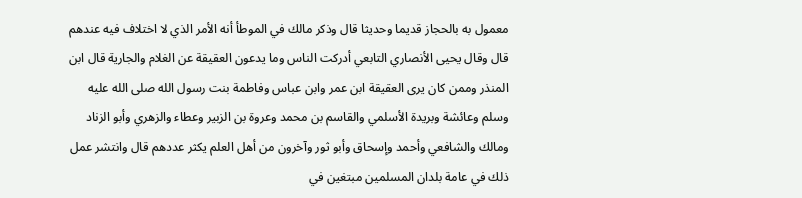معمول به بالحجاز قديما وحديثا قال وذكر مالك في الموطأ أنه الأمر الذي لا اختلاف فيه عندهم قال وقال يحيى الأنصاري التابعي أدركت الناس وما يدعون العقيقة عن الغلام والجارية قال ابن المنذر وممن كان يرى العقيقة ابن عمر وابن عباس وفاطمة بنت رسول الله صلى الله عليه وسلم وعائشة وبريدة الأسلمي والقاسم بن محمد وعروة بن الزبير وعطاء والزهري وأبو الزناد ومالك والشافعي وأحمد وإسحاق وأبو ثور وآخرون من أهل العلم يكثر عددهم قال وانتشر عمل ذلك في عامة بلدان المسلمين مبتغين في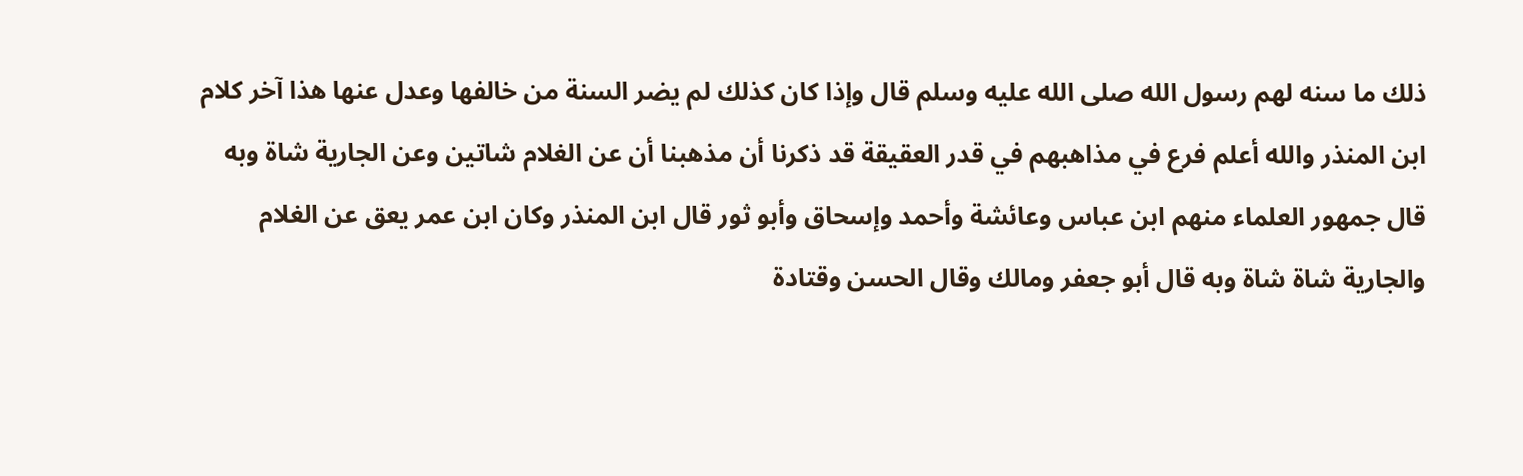ذلك ما سنه لهم رسول الله صلى الله عليه وسلم قال وإذا كان كذلك لم يضر السنة من خالفها وعدل عنها هذا آخر كلام ابن المنذر والله أعلم فرع في مذاهبهم في قدر العقيقة قد ذكرنا أن مذهبنا أن عن الغلام شاتين وعن الجارية شاة وبه قال جمهور العلماء منهم ابن عباس وعائشة وأحمد وإسحاق وأبو ثور قال ابن المنذر وكان ابن عمر يعق عن الغلام والجارية شاة شاة وبه قال أبو جعفر ومالك وقال الحسن وقتادة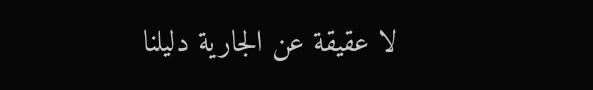لا عقيقة عن الجارية دليلنا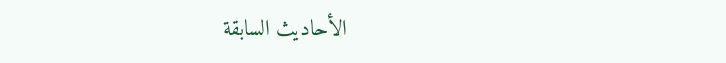الأحاديث السابقة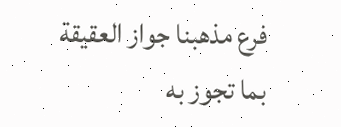فرع مذهبنا جواز العقيقة بما تجوز به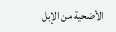الأضحية من الإبل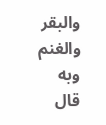والبقر والغنم وبه قال